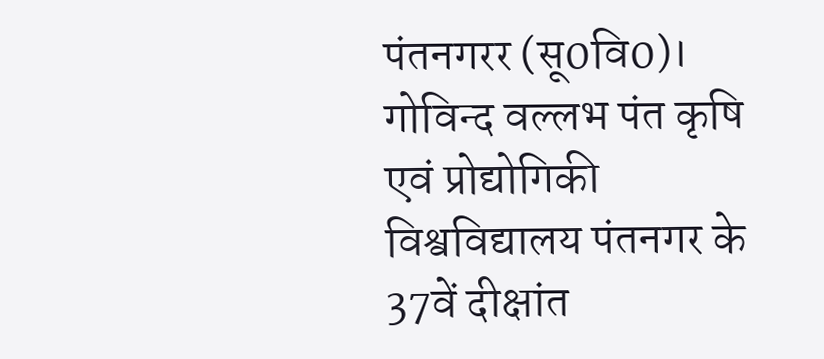पंतनगरर (सू0वि0)। गोविन्द वल्लभ पंत कृषि एवं प्रोद्योगिकी विश्वविद्यालय पंतनगर के 37वें दीक्षांत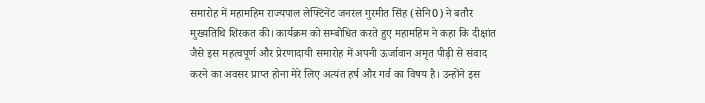समारोह में महामहिम राज्यपाल लेफ्टिनेंट जनरल गुरमीत सिंह (सेनि0) ने बतौर मुख्यतिथि शिरकत की। कार्यक्रम को सम्बोधित करते हुए महामहिम ने कहा कि दीक्षांत जैसे इस महत्वपूर्ण और प्रेरणादायी समारोह में अपनी ऊर्जावान अमृत पीढ़ी से संवाद करने का अवसर प्राप्त होना मेरे लिए अत्यंत हर्ष और गर्व का विषय है। उन्होंने इस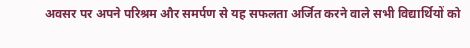अवसर पर अपने परिश्रम और समर्पण से यह सफलता अर्जित करने वाले सभी विद्यार्थियों को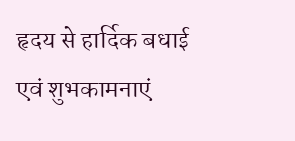हृदय से हार्दिक बधाई एवं शुभकामनाएं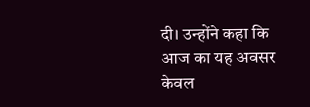दी। उन्होंने कहा कि आज का यह अवसर केवल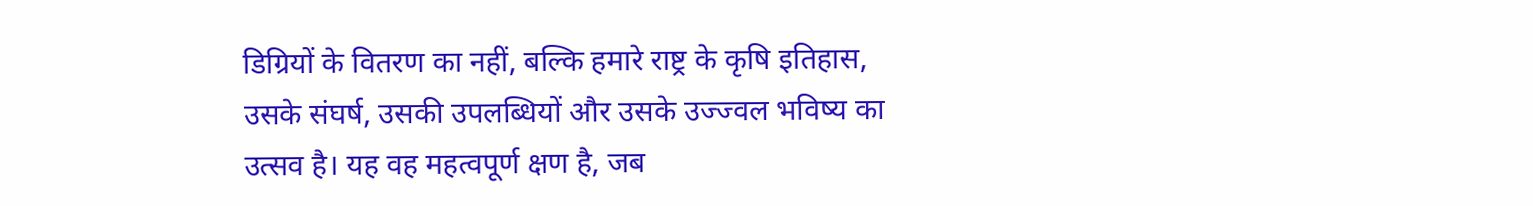डिग्रियों के वितरण का नहीं, बल्कि हमारे राष्ट्र के कृषि इतिहास, उसके संघर्ष, उसकी उपलब्धियों और उसके उज्ज्वल भविष्य का उत्सव है। यह वह महत्वपूर्ण क्षण है, जब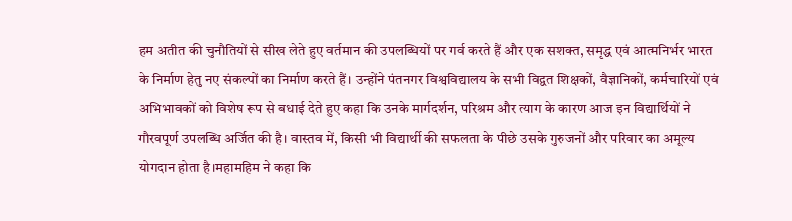हम अतीत की चुनौतियों से सीख लेते हुए वर्तमान की उपलब्धियों पर गर्व करते हैं और एक सशक्त, समृद्ध एवं आत्मनिर्भर भारत के निर्माण हेतु नए संकल्पों का निर्माण करते हैं। उन्होंने पंतनगर विश्वविद्यालय के सभी विद्वत शिक्षकों, वैज्ञानिकों, कर्मचारियों एवं अभिभावकों को विशेष रूप से बधाई देते हुए कहा कि उनके मार्गदर्शन, परिश्रम और त्याग के कारण आज इन विद्यार्थियों ने गौरवपूर्ण उपलब्धि अर्जित की है। वास्तव में, किसी भी विद्यार्थी की सफलता के पीछे उसके गुरुजनों और परिवार का अमूल्य योगदान होता है।महामहिम ने कहा कि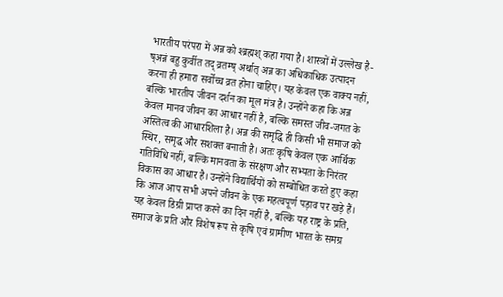भारतीय परंपरा में अन्न को श्ब्रह्मश् कहा गया है। शास्त्रों में उल्लेख है- ष्अन्नं बहु कुर्वीत तद् व्रतम्ष् अर्थात् अन्न का अधिकाधिक उत्पादन करना ही हमारा सर्वोच्च व्रत होना चाहिए। यह केवल एक वाक्य नहीं, बल्कि भारतीय जीवन दर्शन का मूल मंत्र है। उन्होंने कहा कि अन्न केवल मानव जीवन का आधार नहीं है, बल्कि समस्त जीव-जगत के अस्तित्व की आधारशिला है। अन्न की समृद्धि ही किसी भी समाज को स्थिर, समृद्ध और सशक्त बनाती है। अतः कृषि केवल एक आर्थिक गतिविधि नहीं, बल्कि मानवता के संरक्षण और सभ्यता के निरंतर विकास का आधार है। उन्होंने विद्यार्थियों को सम्बोधित करते हुए कहा कि आज आप सभी अपने जीवन के एक महत्वपूर्ण पड़ाव पर खड़े हैं। यह केवल डिग्री प्राप्त करने का दिन नहीं है, बल्कि यह राष्ट्र के प्रति, समाज के प्रति और विशेष रूप से कृषि एवं ग्रामीण भारत के समग्र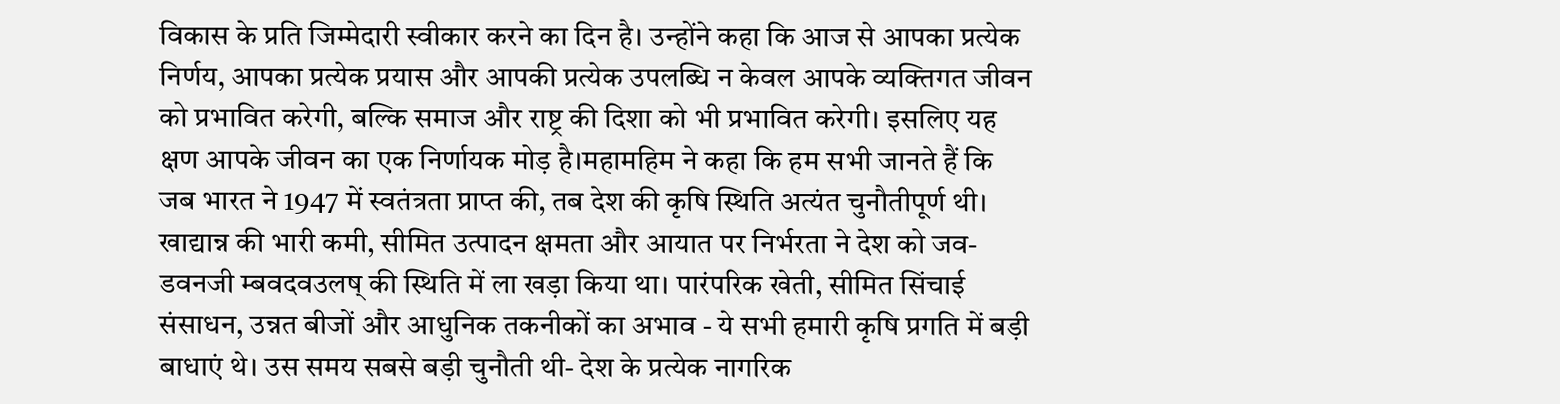विकास के प्रति जिम्मेदारी स्वीकार करने का दिन है। उन्होंने कहा कि आज से आपका प्रत्येक निर्णय, आपका प्रत्येक प्रयास और आपकी प्रत्येक उपलब्धि न केवल आपके व्यक्तिगत जीवन को प्रभावित करेगी, बल्कि समाज और राष्ट्र की दिशा को भी प्रभावित करेगी। इसलिए यह क्षण आपके जीवन का एक निर्णायक मोड़ है।महामहिम ने कहा कि हम सभी जानते हैं कि जब भारत ने 1947 में स्वतंत्रता प्राप्त की, तब देश की कृषि स्थिति अत्यंत चुनौतीपूर्ण थी। खाद्यान्न की भारी कमी, सीमित उत्पादन क्षमता और आयात पर निर्भरता ने देश को जव-डवनजी म्बवदवउलष् की स्थिति में ला खड़ा किया था। पारंपरिक खेती, सीमित सिंचाई संसाधन, उन्नत बीजों और आधुनिक तकनीकों का अभाव - ये सभी हमारी कृषि प्रगति में बड़ी बाधाएं थे। उस समय सबसे बड़ी चुनौती थी- देश के प्रत्येक नागरिक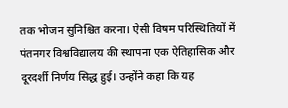तक भोजन सुनिश्चित करना। ऐसी विषम परिस्थितियों में पंतनगर विश्वविद्यालय की स्थापना एक ऐतिहासिक और दूरदर्शी निर्णय सिद्ध हुई। उन्होंने कहा कि यह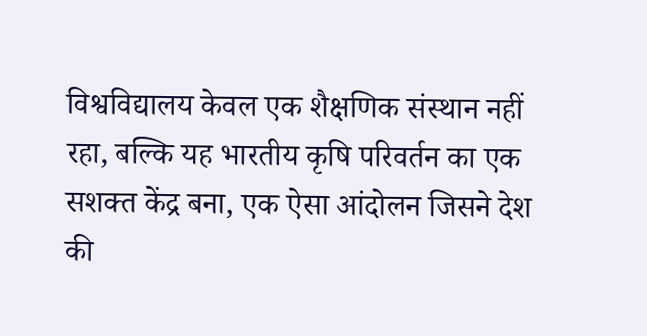विश्वविद्यालय केवल एक शैक्षणिक संस्थान नहीं रहा, बल्कि यह भारतीय कृषि परिवर्तन का एक सशक्त केंद्र बना, एक ऐसा आंदोलन जिसने देश की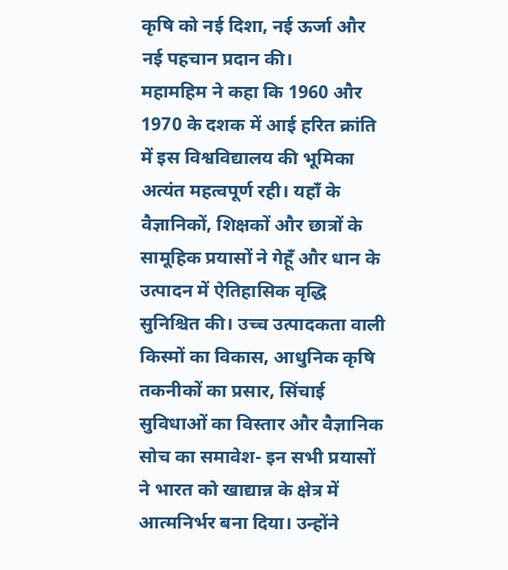कृषि को नई दिशा, नई ऊर्जा और नई पहचान प्रदान की।
महामहिम ने कहा कि 1960 और 1970 के दशक में आई हरित क्रांति में इस विश्वविद्यालय की भूमिका अत्यंत महत्वपूर्ण रही। यहाँ के वैज्ञानिकों, शिक्षकों और छात्रों के सामूहिक प्रयासों ने गेहूँ और धान के उत्पादन में ऐतिहासिक वृद्धि सुनिश्चित की। उच्च उत्पादकता वाली किस्मों का विकास, आधुनिक कृषि तकनीकों का प्रसार, सिंचाई सुविधाओं का विस्तार और वैज्ञानिक सोच का समावेश- इन सभी प्रयासों ने भारत को खाद्यान्न के क्षेत्र में आत्मनिर्भर बना दिया। उन्होंने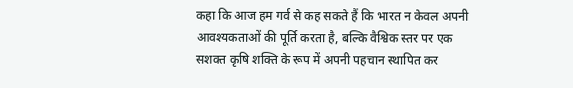कहा कि आज हम गर्व से कह सकते हैं कि भारत न केवल अपनी आवश्यकताओं की पूर्ति करता है, बल्कि वैश्विक स्तर पर एक सशक्त कृषि शक्ति के रूप में अपनी पहचान स्थापित कर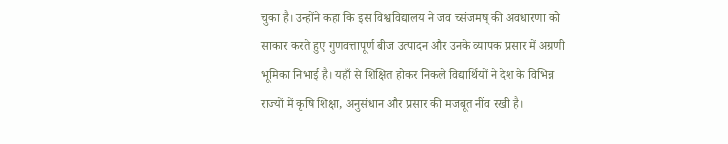चुका है। उन्होंने कहा कि इस विश्वविद्यालय ने जव च्संजमष् की अवधारणा को साकार करते हुए गुणवत्तापूर्ण बीज उत्पादन और उनके व्यापक प्रसार में अग्रणी भूमिका निभाई है। यहाँ से शिक्षित होकर निकले विद्यार्थियों ने देश के विभिन्न राज्यों में कृषि शिक्षा, अनुसंधान और प्रसार की मजबूत नींव रखी है।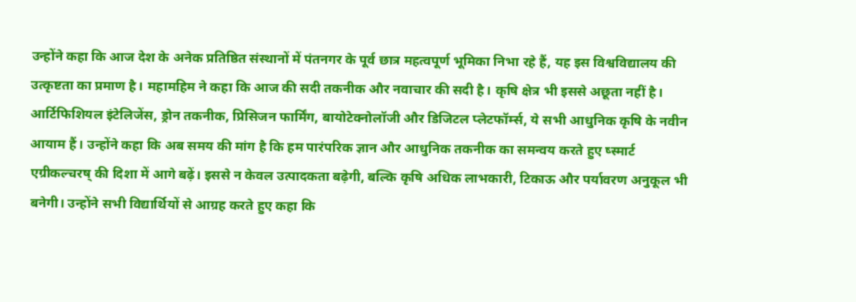उन्होंने कहा कि आज देश के अनेक प्रतिष्ठित संस्थानों में पंतनगर के पूर्व छात्र महत्वपूर्ण भूमिका निभा रहे हैं, यह इस विश्वविद्यालय की उत्कृष्टता का प्रमाण है। महामहिम ने कहा कि आज की सदी तकनीक और नवाचार की सदी है। कृषि क्षेत्र भी इससे अछूता नहीं है। आर्टिफिशियल इंटेलिजेंस, ड्रोन तकनीक, प्रिसिजन फार्मिंग, बायोटेक्नोलॉजी और डिजिटल प्लेटफॉर्म्स, ये सभी आधुनिक कृषि के नवीन आयाम हैं। उन्होंने कहा कि अब समय की मांग है कि हम पारंपरिक ज्ञान और आधुनिक तकनीक का समन्वय करते हुए ष्स्मार्ट एग्रीकल्चरष् की दिशा में आगे बढ़ें। इससे न केवल उत्पादकता बढ़ेगी, बल्कि कृषि अधिक लाभकारी, टिकाऊ और पर्यावरण अनुकूल भी बनेगी। उन्होंने सभी विद्यार्थियों से आग्रह करते हुए कहा कि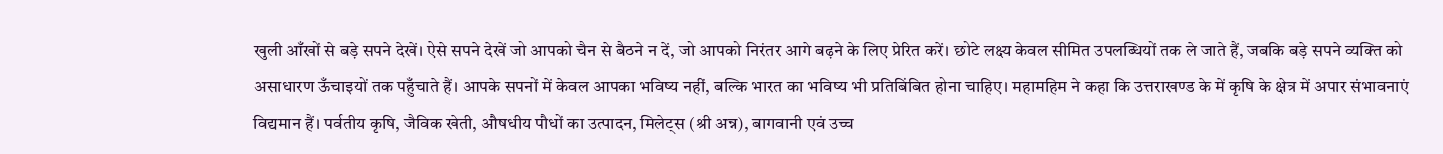खुली आँखों से बड़े सपने देखें। ऐसे सपने देखें जो आपको चैन से बैठने न दें, जो आपको निरंतर आगे बढ़ने के लिए प्रेरित करें। छोटे लक्ष्य केवल सीमित उपलब्धियों तक ले जाते हैं, जबकि बड़े सपने व्यक्ति को असाधारण ऊँचाइयों तक पहुँचाते हैं। आपके सपनों में केवल आपका भविष्य नहीं, बल्कि भारत का भविष्य भी प्रतिबिंबित होना चाहिए। महामहिम ने कहा कि उत्तराखण्ड के में कृषि के क्षेत्र में अपार संभावनाएं विद्यमान हैं। पर्वतीय कृषि, जैविक खेती, औषधीय पौधों का उत्पादन, मिलेट्स (श्री अन्न), बागवानी एवं उच्च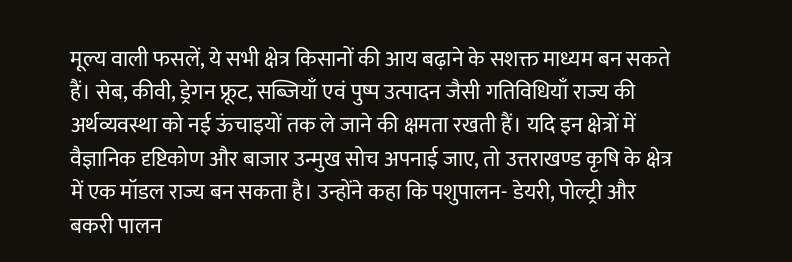मूल्य वाली फसलें, ये सभी क्षेत्र किसानों की आय बढ़ाने के सशक्त माध्यम बन सकते हैं। सेब, कीवी, ड्रेगन फ्रूट, सब्जियाँ एवं पुष्प उत्पादन जैसी गतिविधियाँ राज्य की अर्थव्यवस्था को नई ऊंचाइयों तक ले जाने की क्षमता रखती हैं। यदि इन क्षेत्रों में वैज्ञानिक दृष्टिकोण और बाजार उन्मुख सोच अपनाई जाए, तो उत्तराखण्ड कृषि के क्षेत्र में एक मॉडल राज्य बन सकता है। उन्होंने कहा कि पशुपालन- डेयरी, पोल्ट्री और बकरी पालन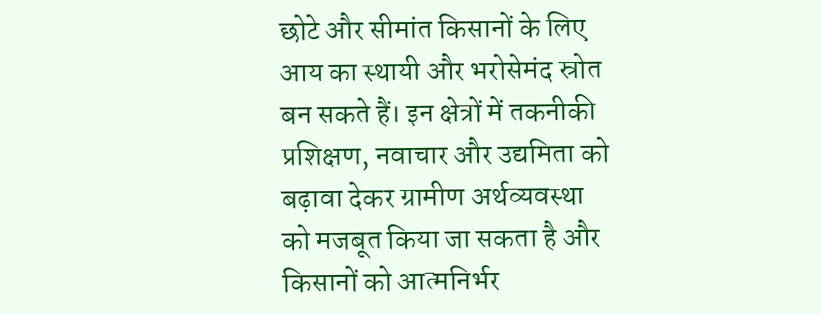छोटे और सीमांत किसानों के लिए आय का स्थायी और भरोसेमंद स्रोत बन सकते हैं। इन क्षेत्रों में तकनीकी प्रशिक्षण, नवाचार और उद्यमिता को बढ़ावा देकर ग्रामीण अर्थव्यवस्था को मजबूत किया जा सकता है और किसानों को आत्मनिर्भर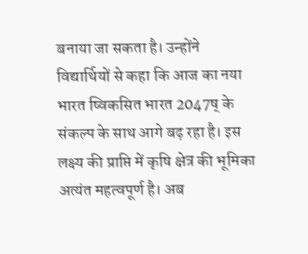बनाया जा सकता है। उन्होंने विद्यार्थियों से कहा कि आज का नया भारत ष्विकसित भारत 2047ष् के संकल्प के साथ आगे बढ़ रहा है। इस लक्ष्य की प्राप्ति में कृषि क्षेत्र की भूमिका अत्यंत महत्वपूर्ण है। अब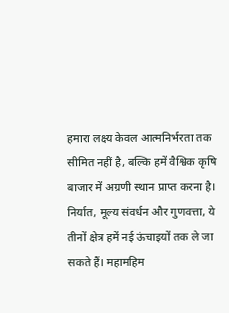हमारा लक्ष्य केवल आत्मनिर्भरता तक सीमित नहीं है, बल्कि हमें वैश्विक कृषि बाजार में अग्रणी स्थान प्राप्त करना है। निर्यात, मूल्य संवर्धन और गुणवत्ता, ये तीनों क्षेत्र हमें नई ऊंचाइयों तक ले जा सकते हैं। महामहिम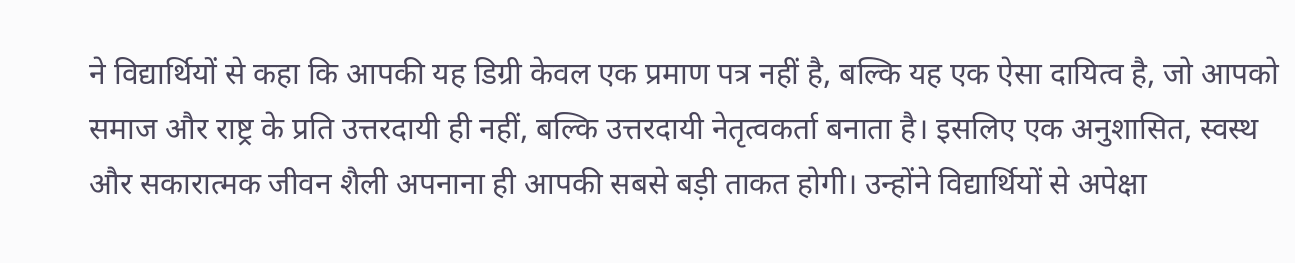ने विद्यार्थियों से कहा कि आपकी यह डिग्री केवल एक प्रमाण पत्र नहीं है, बल्कि यह एक ऐसा दायित्व है, जो आपको समाज और राष्ट्र के प्रति उत्तरदायी ही नहीं, बल्कि उत्तरदायी नेतृत्वकर्ता बनाता है। इसलिए एक अनुशासित, स्वस्थ और सकारात्मक जीवन शैली अपनाना ही आपकी सबसे बड़ी ताकत होगी। उन्होंने विद्यार्थियों से अपेक्षा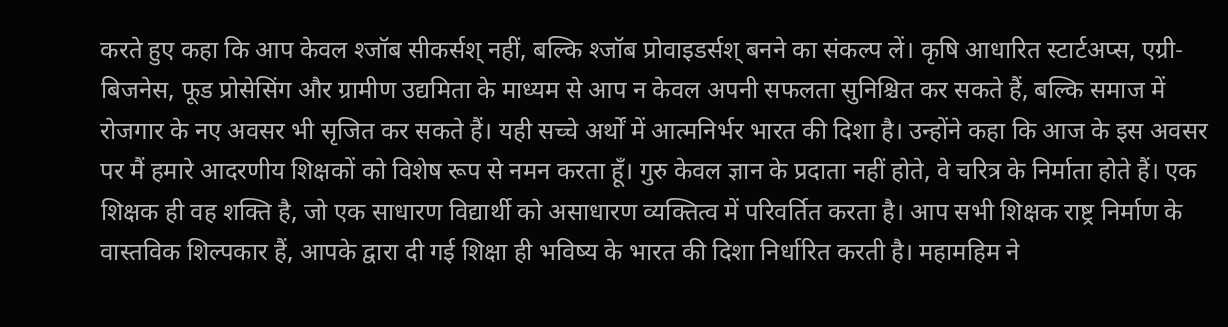करते हुए कहा कि आप केवल श्जॉब सीकर्सश् नहीं, बल्कि श्जॉब प्रोवाइडर्सश् बनने का संकल्प लें। कृषि आधारित स्टार्टअप्स, एग्री-बिजनेस, फूड प्रोसेसिंग और ग्रामीण उद्यमिता के माध्यम से आप न केवल अपनी सफलता सुनिश्चित कर सकते हैं, बल्कि समाज में रोजगार के नए अवसर भी सृजित कर सकते हैं। यही सच्चे अर्थों में आत्मनिर्भर भारत की दिशा है। उन्होंने कहा कि आज के इस अवसर पर मैं हमारे आदरणीय शिक्षकों को विशेष रूप से नमन करता हूँ। गुरु केवल ज्ञान के प्रदाता नहीं होते, वे चरित्र के निर्माता होते हैं। एक शिक्षक ही वह शक्ति है, जो एक साधारण विद्यार्थी को असाधारण व्यक्तित्व में परिवर्तित करता है। आप सभी शिक्षक राष्ट्र निर्माण के वास्तविक शिल्पकार हैं, आपके द्वारा दी गई शिक्षा ही भविष्य के भारत की दिशा निर्धारित करती है। महामहिम ने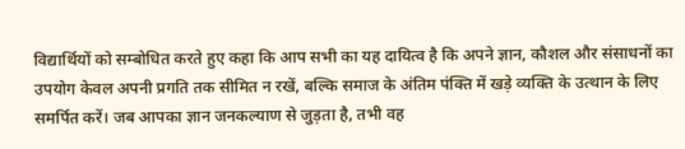विद्यार्थियों को सम्बोधित करते हुए कहा कि आप सभी का यह दायित्व है कि अपने ज्ञान, कौशल और संसाधनों का उपयोग केवल अपनी प्रगति तक सीमित न रखें, बल्कि समाज के अंतिम पंक्ति में खड़े व्यक्ति के उत्थान के लिए समर्पित करें। जब आपका ज्ञान जनकल्याण से जुड़ता है, तभी वह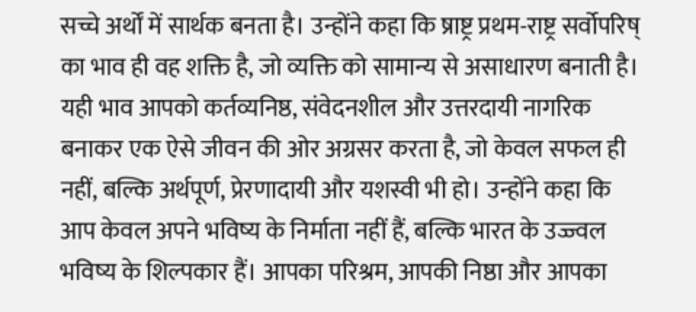सच्चे अर्थों में सार्थक बनता है। उन्होंने कहा कि ष्राष्ट्र प्रथम-राष्ट्र सर्वोपरिष् का भाव ही वह शक्ति है, जो व्यक्ति को सामान्य से असाधारण बनाती है। यही भाव आपको कर्तव्यनिष्ठ, संवेदनशील और उत्तरदायी नागरिक बनाकर एक ऐसे जीवन की ओर अग्रसर करता है, जो केवल सफल ही नहीं, बल्कि अर्थपूर्ण, प्रेरणादायी और यशस्वी भी हो। उन्होंने कहा कि आप केवल अपने भविष्य के निर्माता नहीं हैं, बल्कि भारत के उज्ज्वल भविष्य के शिल्पकार हैं। आपका परिश्रम, आपकी निष्ठा और आपका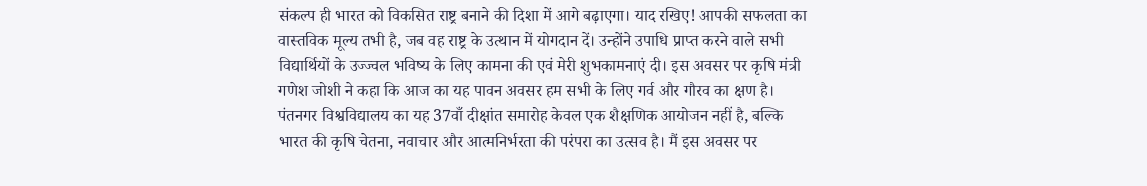संकल्प ही भारत को विकसित राष्ट्र बनाने की दिशा में आगे बढ़ाएगा। याद रखिए! आपकी सफलता का वास्तविक मूल्य तभी है, जब वह राष्ट्र के उत्थान में योगदान दें। उन्होंने उपाधि प्राप्त करने वाले सभी विद्यार्थियों के उज्ज्वल भविष्य के लिए कामना की एवं मेरी शुभकामनाएं दी। इस अवसर पर कृषि मंत्री गणेश जोशी ने कहा कि आज का यह पावन अवसर हम सभी के लिए गर्व और गौरव का क्षण है। पंतनगर विश्वविद्यालय का यह 37वाँ दीक्षांत समारोह केवल एक शैक्षणिक आयोजन नहीं है, बल्कि भारत की कृषि चेतना, नवाचार और आत्मनिर्भरता की परंपरा का उत्सव है। मैं इस अवसर पर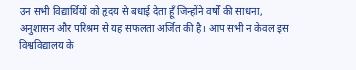उन सभी विद्यार्थियों को हृदय से बधाई देता हूँ जिन्होंने वर्षों की साधना, अनुशासन और परिश्रम से यह सफलता अर्जित की है। आप सभी न केवल इस विश्वविद्यालय के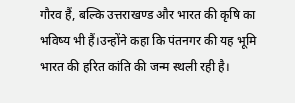गौरव हैं, बल्कि उत्तराखण्ड और भारत की कृषि का भविष्य भी हैं।उन्होंने कहा कि पंतनगर की यह भूमि भारत की हरित कांति की जन्म स्थली रही है।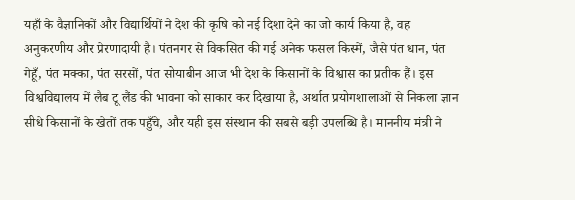यहाँ के वैज्ञानिकों और विद्यार्थियों ने देश की कृषि को नई दिशा देने का जो कार्य किया है, वह अनुकरणीय और प्रेरणादायी है। पंतनगर से विकसित की गई अनेक फसल किस्में, जैसे पंत धान, पंत गेहूँ, पंत मक्का, पंत सरसों, पंत सोयाबीन आज भी देश के किसानों के विश्वास का प्रतीक हैं। इस विश्वविद्यालय में लैब टू लैंड की भावना को साकार कर दिखाया है, अर्थात प्रयोगशालाओं से निकला ज्ञान सीधे किसानों के खेतों तक पहुँचे, और यही इस संस्थान की सबसे बड़ी उपलब्धि है। माननीय मंत्री ने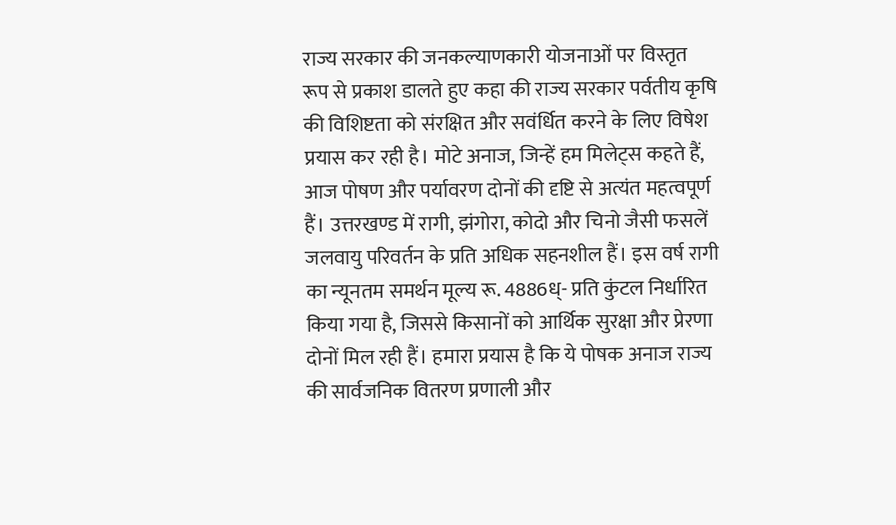राज्य सरकार की जनकल्याणकारी योजनाओं पर विस्तृत रूप से प्रकाश डालते हुए कहा की राज्य सरकार पर्वतीय कृषि की विशिष्टता को संरक्षित और सवंर्धित करने के लिए विषेश प्रयास कर रही है। मोटे अनाज, जिन्हें हम मिलेट्स कहते हैं, आज पोषण और पर्यावरण दोनों की दृष्टि से अत्यंत महत्वपूर्ण हैं। उत्तरखण्ड में रागी, झंगोरा, कोदो और चिनो जैसी फसलें जलवायु परिवर्तन के प्रति अधिक सहनशील हैं। इस वर्ष रागी का न्यूनतम समर्थन मूल्य रू. 4886ध्- प्रति कुंटल निर्धारित किया गया है, जिससे किसानों को आर्थिक सुरक्षा और प्रेरणा दोनों मिल रही हैं। हमारा प्रयास है कि ये पोषक अनाज राज्य की सार्वजनिक वितरण प्रणाली और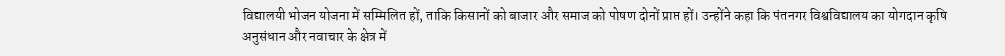विद्यालयी भोजन योजना में सम्मिलित हों, ताकि किसानों को बाजार और समाज को पोषण दोनों प्राप्त हों। उन्होंने कहा कि पंतनगर विश्वविद्यालय का योगदान कृषि अनुसंधान और नवाचार के क्षेत्र में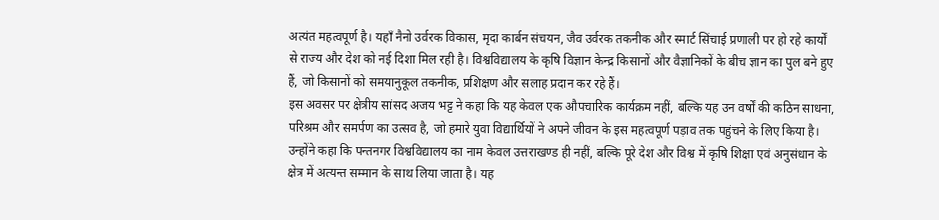अत्यंत महत्वपूर्ण है। यहाँ नैनो उर्वरक विकास, मृदा कार्बन संचयन, जैव उर्वरक तकनीक और स्मार्ट सिंचाई प्रणाली पर हो रहे कार्यों से राज्य और देश को नई दिशा मिल रही है। विश्वविद्यालय के कृषि विज्ञान केन्द्र किसानों और वैज्ञानिकों के बीच ज्ञान का पुल बने हुए हैं, जो किसानों को समयानुकूल तकनीक, प्रशिक्षण और सलाह प्रदान कर रहे हैं।
इस अवसर पर क्षेत्रीय सांसद अजय भट्ट ने कहा कि यह केवल एक औपचारिक कार्यक्रम नहीं, बल्कि यह उन वर्षों की कठिन साधना, परिश्रम और समर्पण का उत्सव है, जो हमारे युवा विद्यार्थियों ने अपने जीवन के इस महत्वपूर्ण पड़ाव तक पहुंचने के लिए किया है। उन्होंने कहा कि पन्तनगर विश्वविद्यालय का नाम केवल उत्तराखण्ड ही नहीं, बल्कि पूरे देश और विश्व में कृषि शिक्षा एवं अनुसंधान के क्षेत्र में अत्यन्त सम्मान के साथ लिया जाता है। यह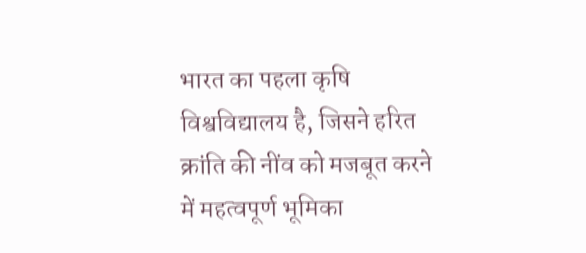भारत का पहला कृषि विश्वविद्यालय है, जिसने हरित क्रांति की नींव को मजबूत करने में महत्वपूर्ण भूमिका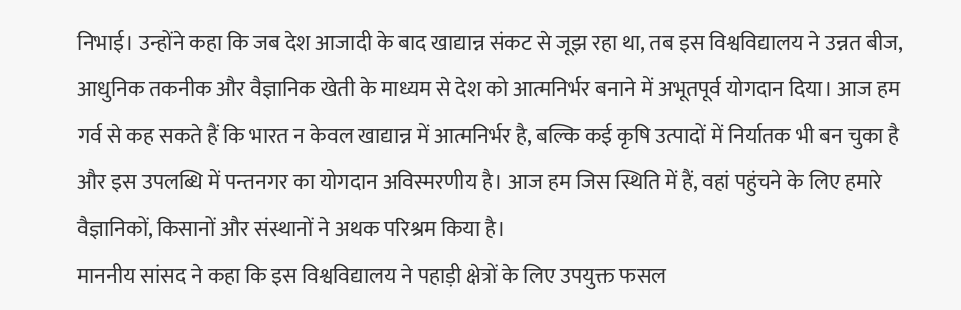निभाई। उन्होंने कहा कि जब देश आजादी के बाद खाद्यान्न संकट से जूझ रहा था, तब इस विश्वविद्यालय ने उन्नत बीज, आधुनिक तकनीक और वैज्ञानिक खेती के माध्यम से देश को आत्मनिर्भर बनाने में अभूतपूर्व योगदान दिया। आज हम गर्व से कह सकते हैं कि भारत न केवल खाद्यान्न में आत्मनिर्भर है, बल्कि कई कृषि उत्पादों में निर्यातक भी बन चुका है और इस उपलब्धि में पन्तनगर का योगदान अविस्मरणीय है। आज हम जिस स्थिति में हैं, वहां पहुंचने के लिए हमारे वैज्ञानिकों, किसानों और संस्थानों ने अथक परिश्रम किया है।
माननीय सांसद ने कहा कि इस विश्वविद्यालय ने पहाड़ी क्षेत्रों के लिए उपयुक्त फसल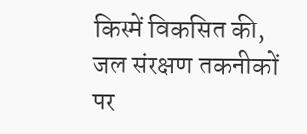किस्में विकसित की, जल संरक्षण तकनीकों पर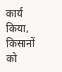कार्य किया, किसानों को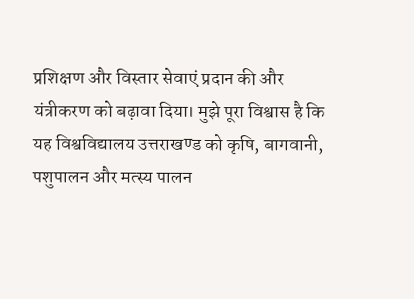प्रशिक्षण और विस्तार सेवाएं प्रदान की और यंत्रीकरण को बढ़ावा दिया। मुझे पूरा विश्वास है कि यह विश्वविद्यालय उत्तराखण्ड को कृषि, बागवानी, पशुपालन और मत्स्य पालन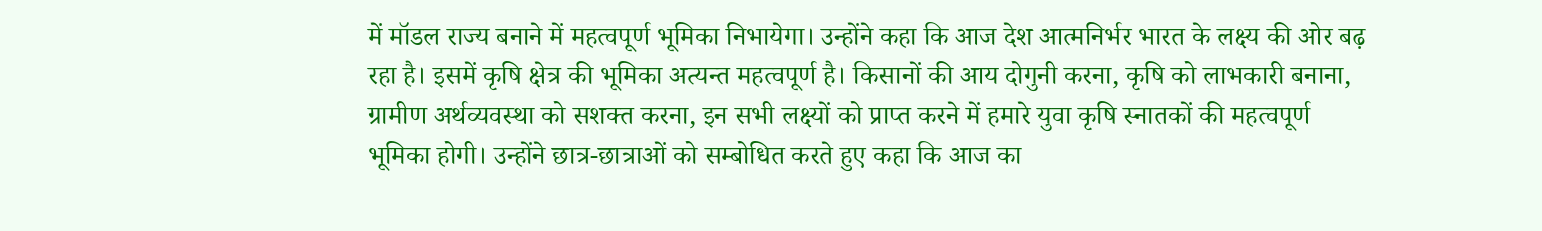में मॉडल राज्य बनाने में महत्वपूर्ण भूमिका निभायेगा। उन्होंने कहा कि आज देश आत्मनिर्भर भारत के लक्ष्य की ओर बढ़ रहा है। इसमें कृषि क्षेत्र की भूमिका अत्यन्त महत्वपूर्ण है। किसानों की आय दोगुनी करना, कृषि को लाभकारी बनाना, ग्रामीण अर्थव्यवस्था को सशक्त करना, इन सभी लक्ष्यों को प्राप्त करने में हमारे युवा कृषि स्नातकों की महत्वपूर्ण भूमिका होगी। उन्होंने छात्र-छात्राओं को सम्बोधित करते हुए कहा कि आज का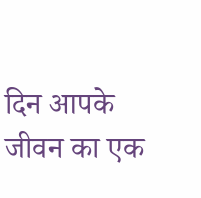दिन आपके जीवन का एक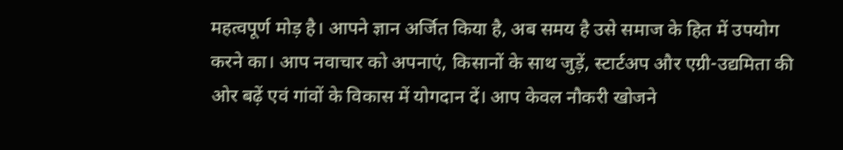महत्वपूर्ण मोड़ है। आपने ज्ञान अर्जित किया है, अब समय है उसे समाज के हित में उपयोग करने का। आप नवाचार को अपनाएं, किसानों के साथ जुड़ें, स्टार्टअप और एग्री-उद्यमिता की ओर बढ़ें एवं गांवों के विकास में योगदान दें। आप केवल नौकरी खोजने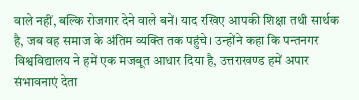वाले नहीं, बल्कि रोजगार देने वाले बनें। याद रखिए आपकी शिक्षा तथी सार्थक है, जब वह समाज के अंतिम व्यक्ति तक पहुंचे। उन्होंने कहा कि पन्तनगर विश्वविद्यालय ने हमें एक मजबूत आधार दिया है, उत्तराखण्ड हमें अपार संभावनाएं देता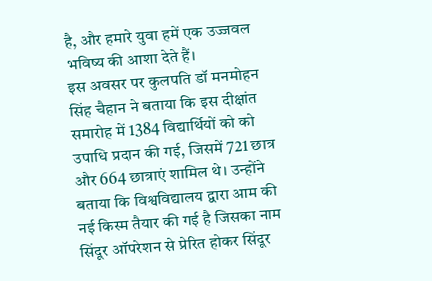है, और हमारे युवा हमें एक उज्जवल भविष्य की आशा देते हैं।
इस अवसर पर कुलपति डॉ मनमोहन सिंह चैहान ने बताया कि इस दीक्षांत समारोह में 1384 विद्यार्थियों को को उपाधि प्रदान की गई, जिसमें 721 छात्र और 664 छात्राएं शामिल थे। उन्होंने बताया कि विश्वविद्यालय द्वारा आम की नई किस्म तैयार की गई है जिसका नाम सिंदूर ऑपरेशन से प्रेरित होकर सिंदूर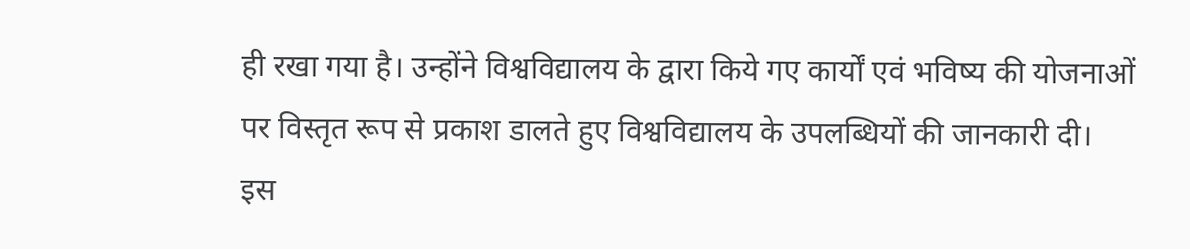ही रखा गया है। उन्होंने विश्वविद्यालय के द्वारा किये गए कार्यों एवं भविष्य की योजनाओं पर विस्तृत रूप से प्रकाश डालते हुए विश्वविद्यालय के उपलब्धियों की जानकारी दी।
इस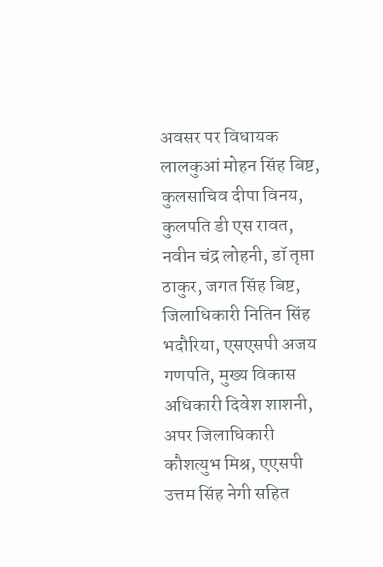अवसर पर विधायक लालकुआं मोहन सिंह बिष्ट, कुलसाचिव दीपा विनय, कुलपति डी एस रावत, नवीन चंद्र लोहनी, डॉ तृप्ता ठाकुर, जगत सिंह बिष्ट, जिलाधिकारी नितिन सिंह भदौरिया, एसएसपी अजय गणपति, मुख्य विकास अधिकारी दिवेश शाशनी, अपर जिलाधिकारी कौशत्युभ मिश्र, एएसपी उत्तम सिंह नेगी सहित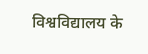विश्वविद्यालय के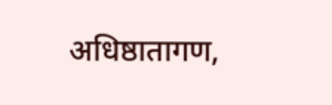अधिष्ठातागण,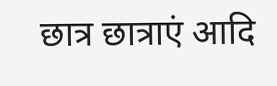छात्र छात्राएं आदि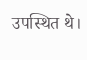उपस्थित थे।